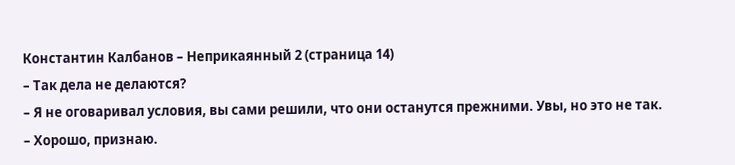Константин Калбанов – Неприкаянный 2 (страница 14)
– Так дела не делаются?
– Я не оговаривал условия, вы сами решили, что они останутся прежними. Увы, но это не так.
– Хорошо, признаю.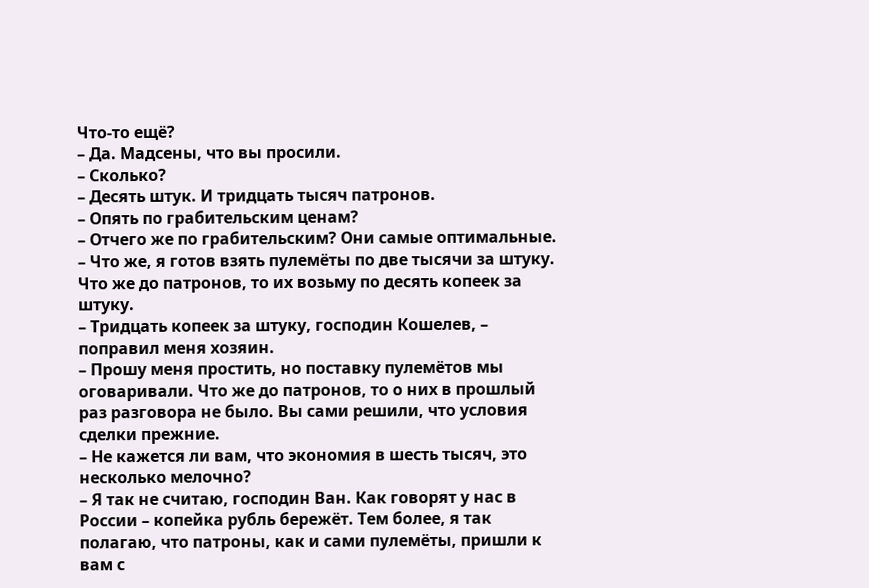Что-то ещё?
– Да. Мадсены, что вы просили.
– Сколько?
– Десять штук. И тридцать тысяч патронов.
– Опять по грабительским ценам?
– Отчего же по грабительским? Они самые оптимальные.
– Что же, я готов взять пулемёты по две тысячи за штуку. Что же до патронов, то их возьму по десять копеек за штуку.
– Тридцать копеек за штуку, господин Кошелев, – поправил меня хозяин.
– Прошу меня простить, но поставку пулемётов мы оговаривали. Что же до патронов, то о них в прошлый раз разговора не было. Вы сами решили, что условия сделки прежние.
– Не кажется ли вам, что экономия в шесть тысяч, это несколько мелочно?
– Я так не считаю, господин Ван. Как говорят у нас в России – копейка рубль бережёт. Тем более, я так полагаю, что патроны, как и сами пулемёты, пришли к вам с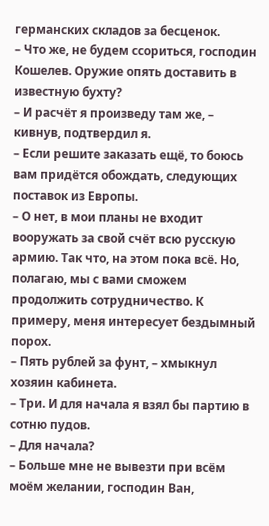германских складов за бесценок.
– Что же, не будем ссориться, господин Кошелев. Оружие опять доставить в известную бухту?
– И расчёт я произведу там же, – кивнув, подтвердил я.
– Если решите заказать ещё, то боюсь вам придётся обождать, следующих поставок из Европы.
– О нет, в мои планы не входит вооружать за свой счёт всю русскую армию. Так что, на этом пока всё. Но, полагаю, мы с вами сможем продолжить сотрудничество. К примеру, меня интересует бездымный порох.
– Пять рублей за фунт, – хмыкнул хозяин кабинета.
– Три. И для начала я взял бы партию в сотню пудов.
– Для начала?
– Больше мне не вывезти при всём моём желании, господин Ван,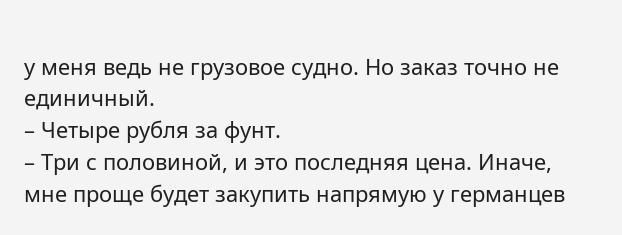у меня ведь не грузовое судно. Но заказ точно не единичный.
– Четыре рубля за фунт.
– Три с половиной, и это последняя цена. Иначе, мне проще будет закупить напрямую у германцев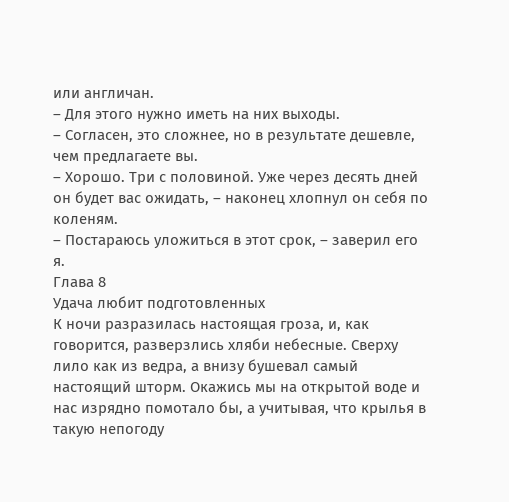или англичан.
– Для этого нужно иметь на них выходы.
– Согласен, это сложнее, но в результате дешевле, чем предлагаете вы.
– Хорошо. Три с половиной. Уже через десять дней он будет вас ожидать, – наконец хлопнул он себя по коленям.
– Постараюсь уложиться в этот срок, – заверил его я.
Глава 8
Удача любит подготовленных
К ночи разразилась настоящая гроза, и, как говорится, разверзлись хляби небесные. Сверху лило как из ведра, а внизу бушевал самый настоящий шторм. Окажись мы на открытой воде и нас изрядно помотало бы, а учитывая, что крылья в такую непогоду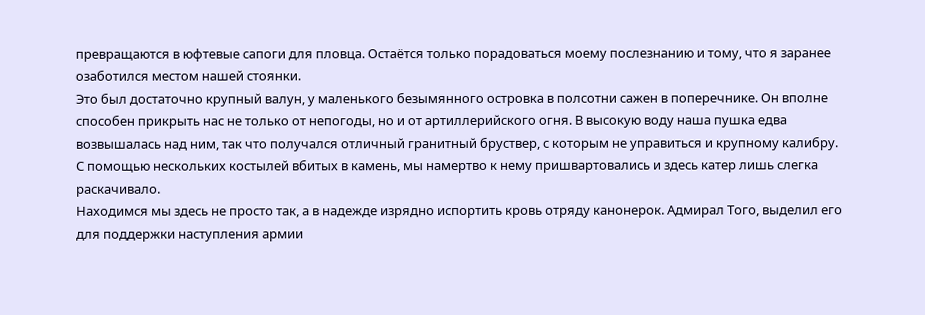превращаются в юфтевые сапоги для пловца. Остаётся только порадоваться моему послезнанию и тому, что я заранее озаботился местом нашей стоянки.
Это был достаточно крупный валун, у маленького безымянного островка в полсотни сажен в поперечнике. Он вполне способен прикрыть нас не только от непогоды, но и от артиллерийского огня. В высокую воду наша пушка едва возвышалась над ним, так что получался отличный гранитный бруствер, с которым не управиться и крупному калибру. С помощью нескольких костылей вбитых в камень, мы намертво к нему пришвартовались и здесь катер лишь слегка раскачивало.
Находимся мы здесь не просто так, а в надежде изрядно испортить кровь отряду канонерок. Адмирал Того, выделил его для поддержки наступления армии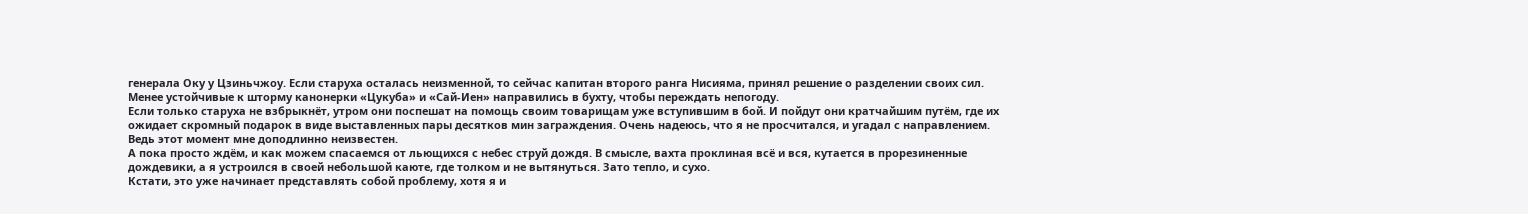генерала Оку у Цзиньчжоу. Если старуха осталась неизменной, то сейчас капитан второго ранга Нисияма, принял решение о разделении своих сил. Менее устойчивые к шторму канонерки «Цукуба» и «Сай-Иен» направились в бухту, чтобы переждать непогоду.
Если только старуха не взбрыкнёт, утром они поспешат на помощь своим товарищам уже вступившим в бой. И пойдут они кратчайшим путём, где их ожидает скромный подарок в виде выставленных пары десятков мин заграждения. Очень надеюсь, что я не просчитался, и угадал с направлением. Ведь этот момент мне доподлинно неизвестен.
А пока просто ждём, и как можем спасаемся от льющихся с небес струй дождя. В смысле, вахта проклиная всё и вся, кутается в прорезиненные дождевики, а я устроился в своей небольшой каюте, где толком и не вытянуться. Зато тепло, и сухо.
Кстати, это уже начинает представлять собой проблему, хотя я и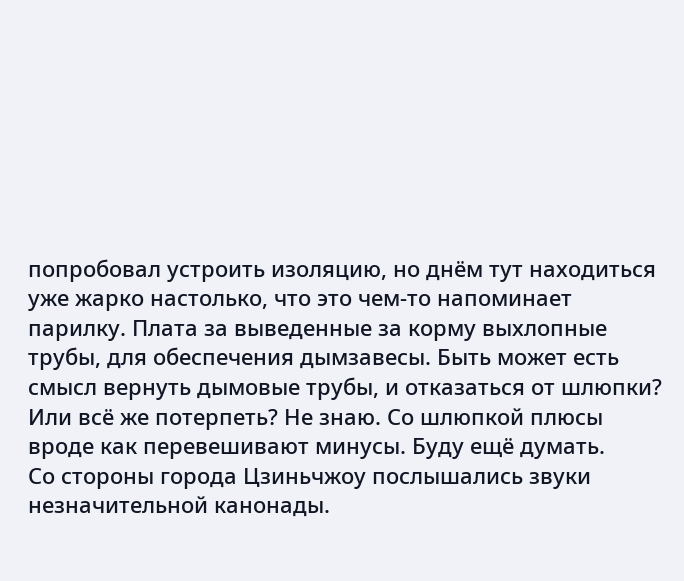попробовал устроить изоляцию, но днём тут находиться уже жарко настолько, что это чем-то напоминает парилку. Плата за выведенные за корму выхлопные трубы, для обеспечения дымзавесы. Быть может есть смысл вернуть дымовые трубы, и отказаться от шлюпки? Или всё же потерпеть? Не знаю. Со шлюпкой плюсы вроде как перевешивают минусы. Буду ещё думать.
Со стороны города Цзиньчжоу послышались звуки незначительной канонады.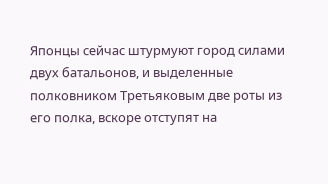Японцы сейчас штурмуют город силами двух батальонов, и выделенные полковником Третьяковым две роты из его полка, вскоре отступят на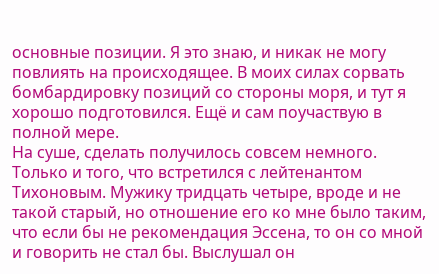основные позиции. Я это знаю, и никак не могу повлиять на происходящее. В моих силах сорвать бомбардировку позиций со стороны моря, и тут я хорошо подготовился. Ещё и сам поучаствую в полной мере.
На суше, сделать получилось совсем немного. Только и того, что встретился с лейтенантом Тихоновым. Мужику тридцать четыре, вроде и не такой старый, но отношение его ко мне было таким, что если бы не рекомендация Эссена, то он со мной и говорить не стал бы. Выслушал он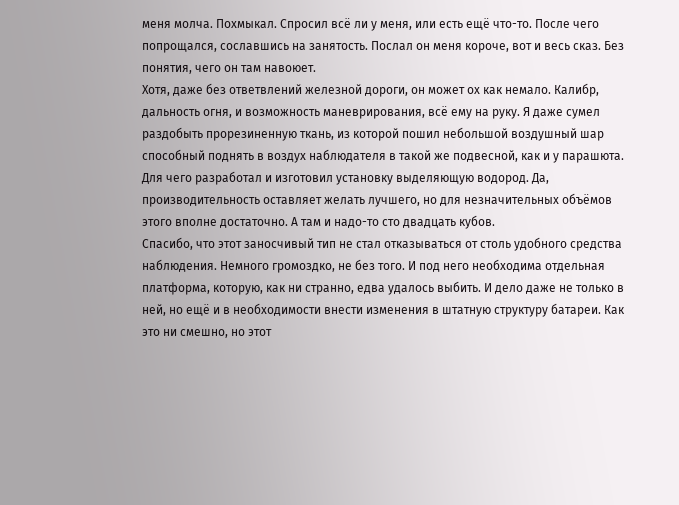меня молча. Похмыкал. Спросил всё ли у меня, или есть ещё что-то. После чего попрощался, сославшись на занятость. Послал он меня короче, вот и весь сказ. Без понятия, чего он там навоюет.
Хотя, даже без ответвлений железной дороги, он может ох как немало. Калибр, дальность огня, и возможность маневрирования, всё ему на руку. Я даже сумел раздобыть прорезиненную ткань, из которой пошил небольшой воздушный шар способный поднять в воздух наблюдателя в такой же подвесной, как и у парашюта. Для чего разработал и изготовил установку выделяющую водород. Да, производительность оставляет желать лучшего, но для незначительных объёмов этого вполне достаточно. А там и надо-то сто двадцать кубов.
Спасибо, что этот заносчивый тип не стал отказываться от столь удобного средства наблюдения. Немного громоздко, не без того. И под него необходима отдельная платформа, которую, как ни странно, едва удалось выбить. И дело даже не только в ней, но ещё и в необходимости внести изменения в штатную структуру батареи. Как это ни смешно, но этот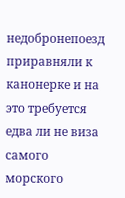недобронепоезд приравняли к канонерке и на это требуется едва ли не виза самого морского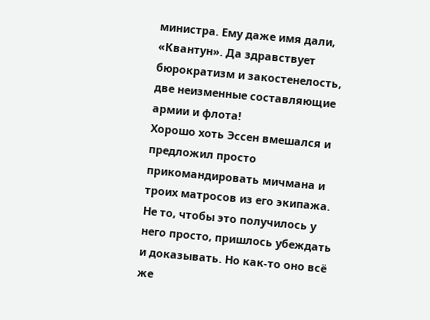министра. Ему даже имя дали, «Квантун». Да здравствует бюрократизм и закостенелость, две неизменные составляющие армии и флота!
Хорошо хоть Эссен вмешался и предложил просто прикомандировать мичмана и троих матросов из его экипажа. Не то, чтобы это получилось у него просто, пришлось убеждать и доказывать. Но как-то оно всё же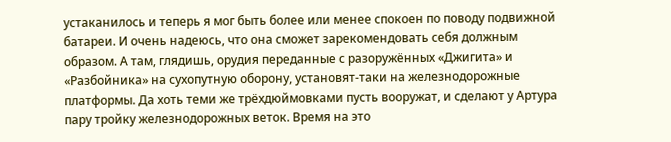устаканилось и теперь я мог быть более или менее спокоен по поводу подвижной батареи. И очень надеюсь, что она сможет зарекомендовать себя должным образом. А там, глядишь, орудия переданные с разоружённых «Джигита» и «Разбойника» на сухопутную оборону, установят-таки на железнодорожные платформы. Да хоть теми же трёхдюймовками пусть вооружат, и сделают у Артура пару тройку железнодорожных веток. Время на это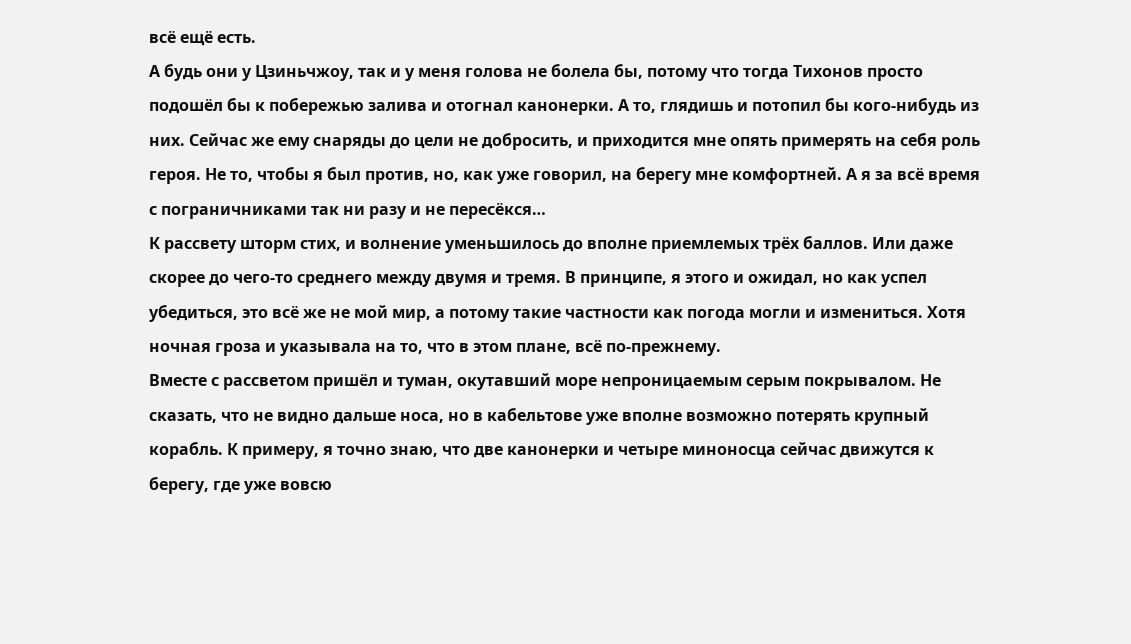всё ещё есть.
А будь они у Цзиньчжоу, так и у меня голова не болела бы, потому что тогда Тихонов просто подошёл бы к побережью залива и отогнал канонерки. А то, глядишь и потопил бы кого-нибудь из них. Сейчас же ему снаряды до цели не добросить, и приходится мне опять примерять на себя роль героя. Не то, чтобы я был против, но, как уже говорил, на берегу мне комфортней. А я за всё время с пограничниками так ни разу и не пересёкся…
К рассвету шторм стих, и волнение уменьшилось до вполне приемлемых трёх баллов. Или даже скорее до чего-то среднего между двумя и тремя. В принципе, я этого и ожидал, но как успел убедиться, это всё же не мой мир, а потому такие частности как погода могли и измениться. Хотя ночная гроза и указывала на то, что в этом плане, всё по-прежнему.
Вместе с рассветом пришёл и туман, окутавший море непроницаемым серым покрывалом. Не сказать, что не видно дальше носа, но в кабельтове уже вполне возможно потерять крупный корабль. К примеру, я точно знаю, что две канонерки и четыре миноносца сейчас движутся к берегу, где уже вовсю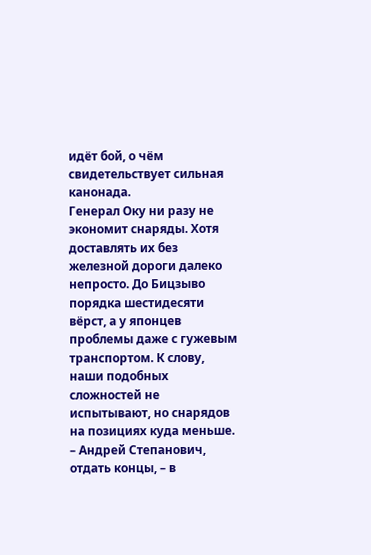идёт бой, о чём свидетельствует сильная канонада.
Генерал Оку ни разу не экономит снаряды. Хотя доставлять их без железной дороги далеко непросто. До Бицзыво порядка шестидесяти вёрст, а у японцев проблемы даже с гужевым транспортом. К слову, наши подобных сложностей не испытывают, но снарядов на позициях куда меньше.
– Андрей Степанович, отдать концы, – в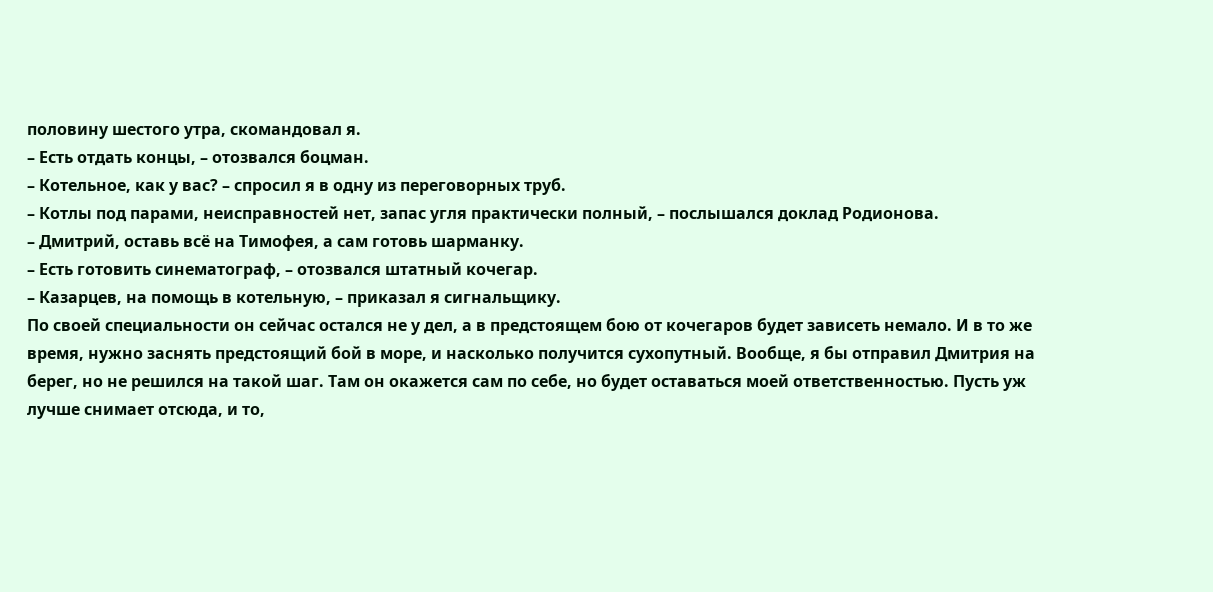половину шестого утра, скомандовал я.
– Есть отдать концы, – отозвался боцман.
– Котельное, как у вас? – спросил я в одну из переговорных труб.
– Котлы под парами, неисправностей нет, запас угля практически полный, – послышался доклад Родионова.
– Дмитрий, оставь всё на Тимофея, а сам готовь шарманку.
– Есть готовить синематограф, – отозвался штатный кочегар.
– Казарцев, на помощь в котельную, – приказал я сигнальщику.
По своей специальности он сейчас остался не у дел, а в предстоящем бою от кочегаров будет зависеть немало. И в то же время, нужно заснять предстоящий бой в море, и насколько получится сухопутный. Вообще, я бы отправил Дмитрия на берег, но не решился на такой шаг. Там он окажется сам по себе, но будет оставаться моей ответственностью. Пусть уж лучше снимает отсюда, и то,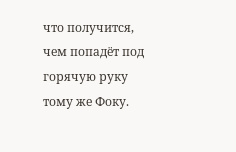что получится, чем попадёт под горячую руку тому же Фоку.